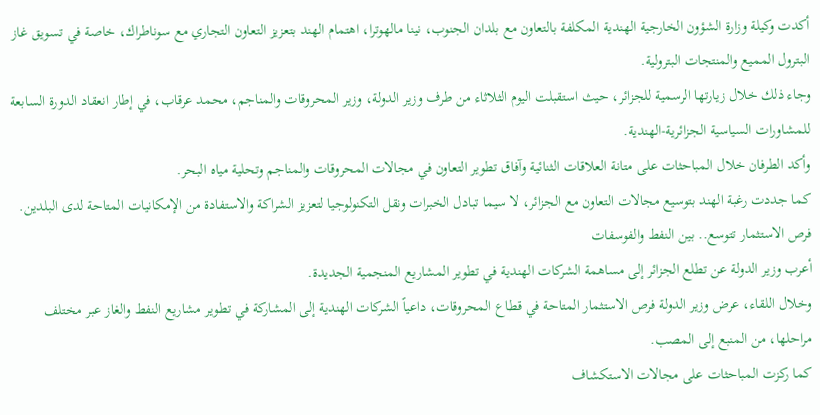أكدت وكيلة وزارة الشؤون الخارجية الهندية المكلفة بالتعاون مع بلدان الجنوب، نينا مالهوترا، اهتمام الهند بتعزيز التعاون التجاري مع سوناطراك، خاصة في تسويق غاز البترول المميع والمنتجات البترولية.
وجاء ذلك خلال زيارتها الرسمية للجزائر، حيث استقبلت اليوم الثلاثاء من طرف وزير الدولة، وزير المحروقات والمناجم، محمد عرقاب، في إطار انعقاد الدورة السابعة للمشاورات السياسية الجزائرية-الهندية.
وأكد الطرفان خلال المباحثات على متانة العلاقات الثنائية وآفاق تطوير التعاون في مجالات المحروقات والمناجم وتحلية مياه البحر.
كما جددت رغبة الهند بتوسيع مجالات التعاون مع الجزائر، لا سيما تبادل الخبرات ونقل التكنولوجيا لتعزيز الشراكة والاستفادة من الإمكانيات المتاحة لدى البلدين.
فرص الاستثمار تتوسع.. بين النفط والفوسفات
أعرب وزير الدولة عن تطلع الجزائر إلى مساهمة الشركات الهندية في تطوير المشاريع المنجمية الجديدة.
وخلال اللقاء، عرض وزير الدولة فرص الاستثمار المتاحة في قطاع المحروقات، داعياً الشركات الهندية إلى المشاركة في تطوير مشاريع النفط والغاز عبر مختلف مراحلها، من المنبع إلى المصب.
كما ركزت المباحثات على مجالات الاستكشاف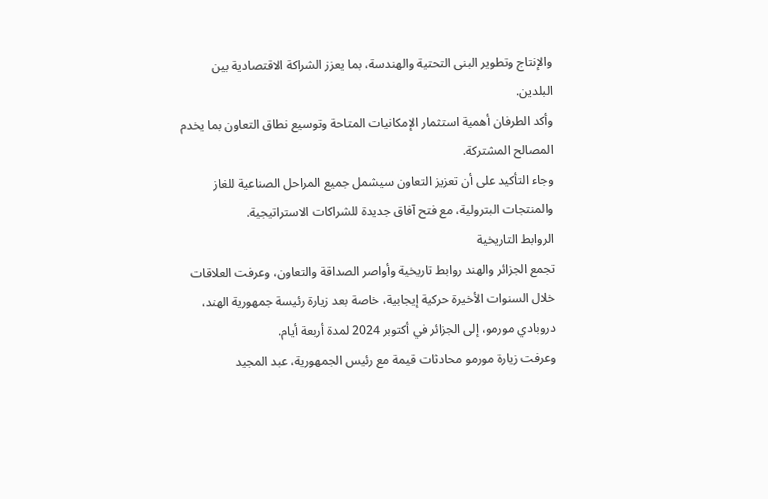والإنتاج وتطوير البنى التحتية والهندسة، بما يعزز الشراكة الاقتصادية بين البلدين.
وأكد الطرفان أهمية استثمار الإمكانيات المتاحة وتوسيع نطاق التعاون بما يخدم المصالح المشتركة.
وجاء التأكيد على أن تعزيز التعاون سيشمل جميع المراحل الصناعية للغاز والمنتجات البترولية، مع فتح آفاق جديدة للشراكات الاستراتيجية.
الروابط التاريخية
تجمع الجزائر والهند روابط تاريخية وأواصر الصداقة والتعاون، وعرفت العلاقات خلال السنوات الأخيرة حركية إيجابية، خاصة بعد زيارة رئيسة جمهورية الهند، دروبادي مورمو، إلى الجزائر في أكتوبر 2024 لمدة أربعة أيام.
وعرفت زيارة مورمو محادثات قيمة مع رئيس الجمهورية، عبد المجيد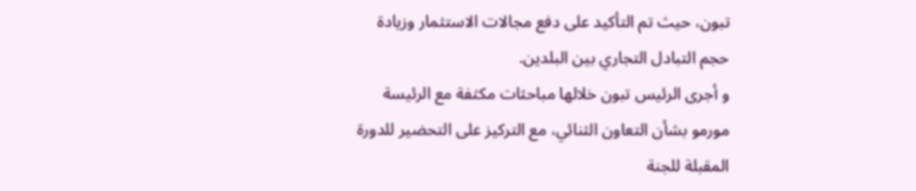تبون، حيث تم التأكيد على دفع مجالات الاستثمار وزيادة حجم التبادل التجاري بين البلدين.
و أجرى الرئيس تبون خلالها مباحثات مكثفة مع الرئيسة مورمو بشأن التعاون الثنائي، مع التركيز على التحضير للدورة المقبلة للجنة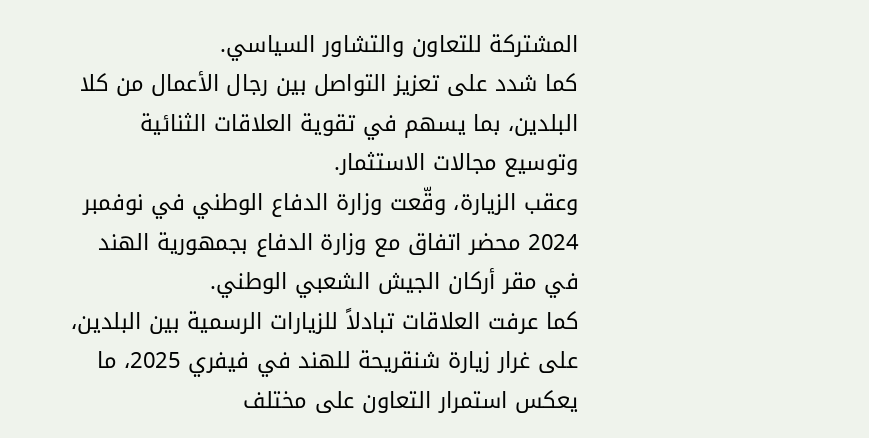المشتركة للتعاون والتشاور السياسي.
كما شدد على تعزيز التواصل بين رجال الأعمال من كلا البلدين، بما يسهم في تقوية العلاقات الثنائية وتوسيع مجالات الاستثمار.
وعقب الزيارة، وقّعت وزارة الدفاع الوطني في نوفمبر 2024 محضر اتفاق مع وزارة الدفاع بجمهورية الهند في مقر أركان الجيش الشعبي الوطني.
كما عرفت العلاقات تبادلاً للزيارات الرسمية بين البلدين، على غرار زيارة شنقريحة للهند في فيفري 2025، ما يعكس استمرار التعاون على مختلف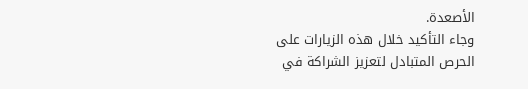الأصعدة.
وجاء التأكيد خلال هذه الزيارات على الحرص المتبادل لتعزيز الشراكة في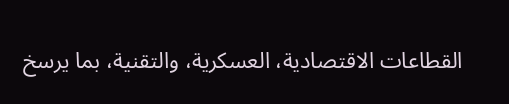القطاعات الاقتصادية، العسكرية، والتقنية، بما يرسخ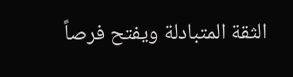الثقة المتبادلة ويفتح فرصاً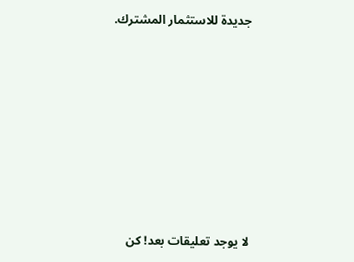جديدة للاستثمار المشترك.









لا يوجد تعليقات بعد! كن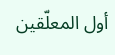أول المعلّقين